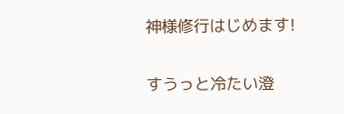神様修行はじめます!

すうっと冷たい澄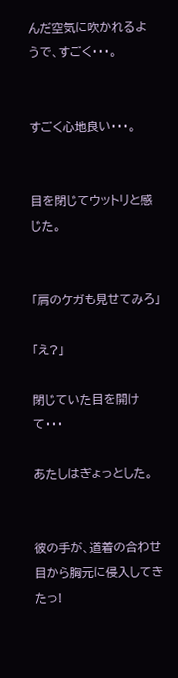んだ空気に吹かれるようで、すごく・・・。


すごく心地良い・・・。


目を閉じてウットリと感じた。


「肩のケガも見せてみろ」

「え?」

閉じていた目を開けて・・・

あたしはぎょっとした。


彼の手が、道着の合わせ目から胸元に侵入してきたっ!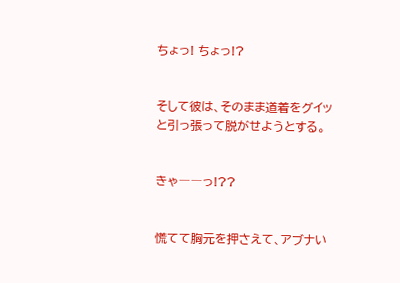ちょっ! ちょっ!?


そして彼は、そのまま道着をグイッと引っ張って脱がせようとする。


きゃ――っ!??


慌てて胸元を押さえて、アブナい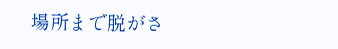場所まで脱がさ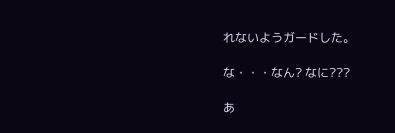れないようガードした。

な・・・なん? なに???

あ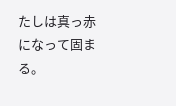たしは真っ赤になって固まる。